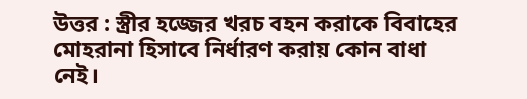উত্তর : স্ত্রীর হজ্জের খরচ বহন করাকে বিবাহের মোহরানা হিসাবে নির্ধারণ করায় কোন বাধা নেই।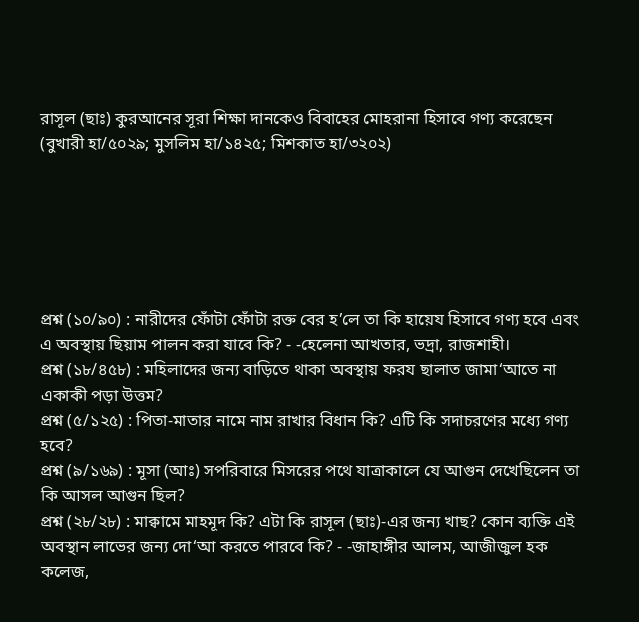রাসূল (ছাঃ) কুরআনের সূরা শিক্ষা দানকেও বিবাহের মোহরানা হিসাবে গণ্য করেছেন (বুখারী হা/৫০২৯; মুসলিম হা/১৪২৫; মিশকাত হা/৩২০২)






প্রশ্ন (১০/৯০) : নারীদের ফোঁটা ফোঁটা রক্ত বের হ’লে তা কি হায়েয হিসাবে গণ্য হবে এবং এ অবস্থায় ছিয়াম পালন করা যাবে কি? - -হেলেনা আখতার, ভদ্রা, রাজশাহী।
প্রশ্ন (১৮/৪৫৮) : মহিলাদের জন্য বাড়িতে থাকা অবস্থায় ফরয ছালাত জামা‘আতে না একাকী পড়া উত্তম?
প্রশ্ন (৫/১২৫) : পিতা-মাতার নামে নাম রাখার বিধান কি? এটি কি সদাচরণের মধ্যে গণ্য হবে?
প্রশ্ন (৯/১৬৯) : মূসা (আঃ) সপরিবারে মিসরের পথে যাত্রাকালে যে আগুন দেখেছিলেন তা কি আসল আগুন ছিল?
প্রশ্ন (২৮/২৮) : মাক্বামে মাহমূদ কি? এটা কি রাসূল (ছাঃ)-এর জন্য খাছ? কোন ব্যক্তি এই অবস্থান লাভের জন্য দো‘আ করতে পারবে কি? - -জাহাঙ্গীর আলম, আজীজুল হক কলেজ,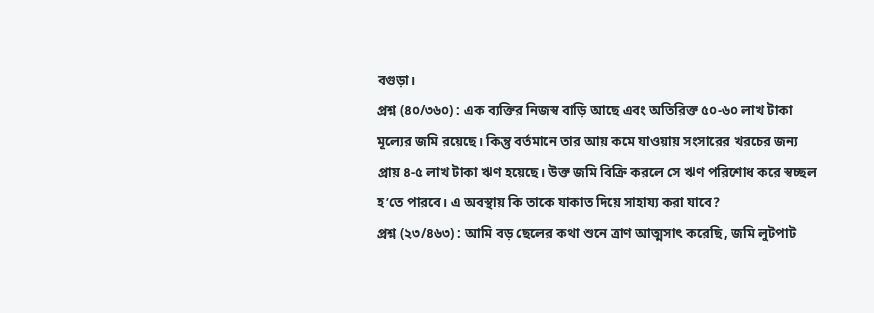বগুড়া।
প্রশ্ন (৪০/৩৬০) : এক ব্যক্তির নিজস্ব বাড়ি আছে এবং অতিরিক্ত ৫০-৬০ লাখ টাকা মূল্যের জমি রয়েছে। কিন্তু বর্তমানে তার আয় কমে যাওয়ায় সংসারের খরচের জন্য প্রায় ৪-৫ লাখ টাকা ঋণ হয়েছে। উক্ত জমি বিক্রি করলে সে ঋণ পরিশোধ করে স্বচ্ছল হ’তে পারবে। এ অবস্থায় কি তাকে যাকাত দিয়ে সাহায্য করা যাবে?
প্রশ্ন (২৩/৪৬৩) : আমি বড় ছেলের কথা শুনে ত্রাণ আত্মসাৎ করেছি, জমি লুটপাট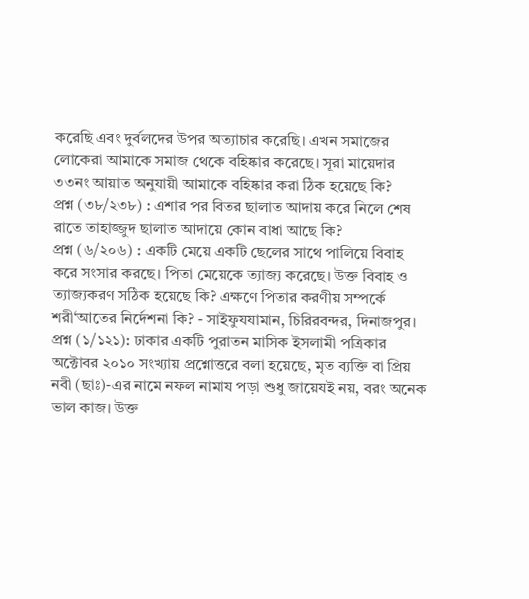করেছি এবং দুর্বলদের উপর অত্যাচার করেছি। এখন সমাজের লোকেরা আমাকে সমাজ থেকে বহিষ্কার করেছে। সূরা মায়েদার ৩৩নং আয়াত অনুযায়ী আমাকে বহিষ্কার করা ঠিক হয়েছে কি?
প্রশ্ন (৩৮/২৩৮) : এশার পর বিতর ছালাত আদায় করে নিলে শেষ রাতে তাহাজ্জুদ ছালাত আদায়ে কোন বাধা আছে কি?
প্রশ্ন (৬/২০৬) : একটি মেয়ে একটি ছেলের সাথে পালিয়ে বিবাহ করে সংসার করছে। পিতা মেয়েকে ত্যাজ্য করেছে। উক্ত বিবাহ ও ত্যাজ্যকরণ সঠিক হয়েছে কি? এক্ষণে পিতার করণীয় সম্পর্কে শরী‘আতের নির্দেশনা কি? - সাইফুযযামান, চিরিরবন্দর, দিনাজপুর।
প্রশ্ন (১/১২১): ঢাকার একটি পুরাতন মাসিক ইসলামী পত্রিকার অক্টোবর ২০১০ সংখ্যায় প্রশ্নোত্তরে বলা হয়েছে, মৃত ব্যক্তি বা প্রিয় নবী (ছাঃ)-এর নামে নফল নামায পড়া শুধু জায়েযই নয়, বরং অনেক ভাল কাজ। উক্ত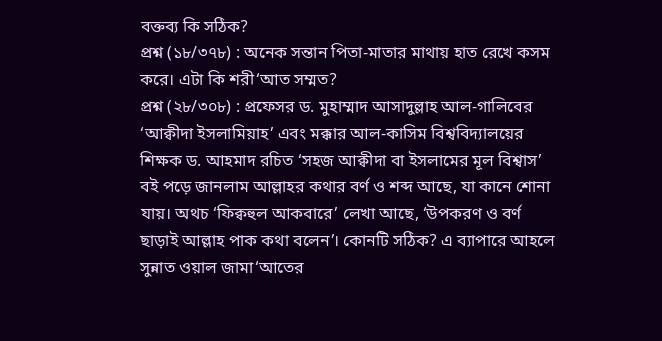বক্তব্য কি সঠিক?
প্রশ্ন (১৮/৩৭৮) : অনেক সন্তান পিতা-মাতার মাথায় হাত রেখে কসম করে। এটা কি শরী‘আত সম্মত?
প্রশ্ন (২৮/৩০৮) : প্রফেসর ড. মুহাম্মাদ আসাদুল্লাহ আল-গালিবের ‘আক্বীদা ইসলামিয়াহ’ এবং মক্কার আল-কাসিম বিশ্ববিদ্যালয়ের শিক্ষক ড. আহমাদ রচিত ‘সহজ আক্বীদা বা ইসলামের মূল বিশ্বাস’ বই পড়ে জানলাম আল্লাহর কথার বর্ণ ও শব্দ আছে, যা কানে শোনা যায়। অথচ ‘ফিক্বহুল আকবারে’ লেখা আছে, ‘উপকরণ ও বর্ণ ছাড়াই আল্লাহ পাক কথা বলেন’। কোনটি সঠিক? এ ব্যাপারে আহলে সুন্নাত ওয়াল জামা‘আতের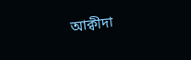আক্বীদা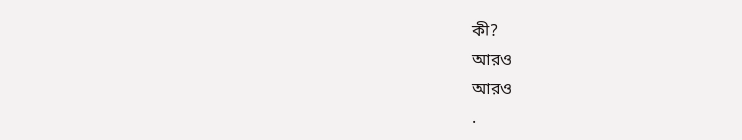কী?
আরও
আরও
.